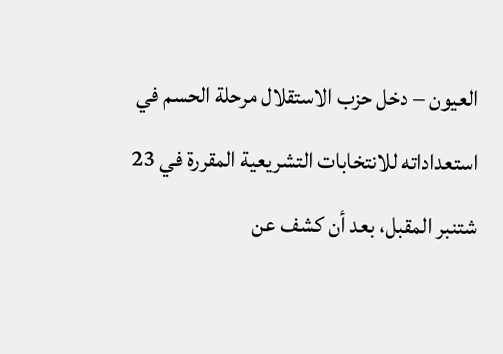العيون – دخل حزب الاستقلال مرحلة الحسم في استعداداته للانتخابات التشريعية المقررة في 23 شتنبر المقبل، بعد أن كشف عن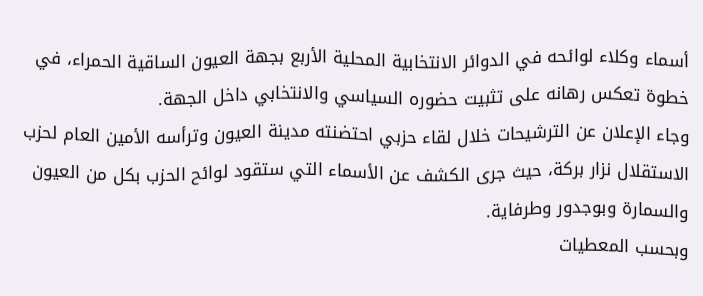أسماء وكلاء لوائحه في الدوائر الانتخابية المحلية الأربع بجهة العيون الساقية الحمراء، في خطوة تعكس رهانه على تثبيت حضوره السياسي والانتخابي داخل الجهة.
وجاء الإعلان عن الترشيحات خلال لقاء حزبي احتضنته مدينة العيون وترأسه الأمين العام لحزب الاستقلال نزار بركة، حيث جرى الكشف عن الأسماء التي ستقود لوائح الحزب بكل من العيون والسمارة وبوجدور وطرفاية.
وبحسب المعطيات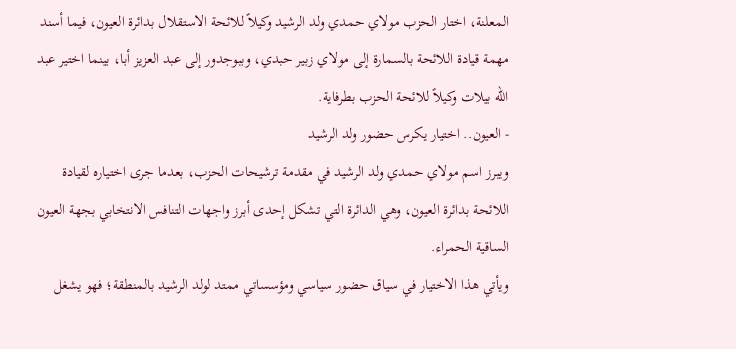المعلنة، اختار الحزب مولاي حمدي ولد الرشيد وكيلاً للائحة الاستقلال بدائرة العيون، فيما أسند مهمة قيادة اللائحة بالسمارة إلى مولاي زبير حبدي، وببوجدور إلى عبد العزيز أبا، بينما اختير عبد الله بيلات وكيلاً للائحة الحزب بطرفاية.
- العيون.. اختيار يكرس حضور ولد الرشيد
ويبرز اسم مولاي حمدي ولد الرشيد في مقدمة ترشيحات الحزب، بعدما جرى اختياره لقيادة اللائحة بدائرة العيون، وهي الدائرة التي تشكل إحدى أبرز واجهات التنافس الانتخابي بجهة العيون الساقية الحمراء.
ويأتي هذا الاختيار في سياق حضور سياسي ومؤسساتي ممتد لولد الرشيد بالمنطقة؛ فهو يشغل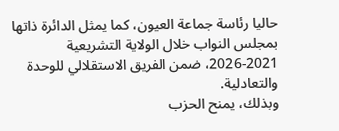حاليا رئاسة جماعة العيون، كما يمثل الدائرة ذاتها بمجلس النواب خلال الولاية التشريعية 2021-2026، ضمن الفريق الاستقلالي للوحدة والتعادلية.
وبذلك، يمنح الحزب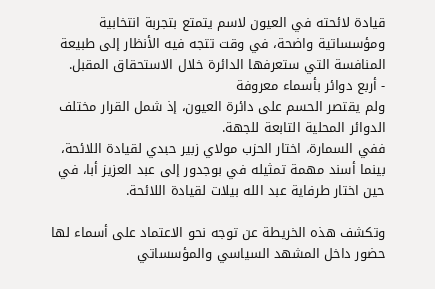قيادة لائحته في العيون لاسم يتمتع بتجربة انتخابية ومؤسساتية واضحة، في وقت تتجه فيه الأنظار إلى طبيعة المنافسة التي ستعرفها الدائرة خلال الاستحقاق المقبل.
- أربع دوائر بأسماء معروفة
ولم يقتصر الحسم على دائرة العيون، إذ شمل القرار مختلف الدوائر المحلية التابعة للجهة.
ففي السمارة، اختار الحزب مولاي زبير حبدي لقيادة اللائحة، بينما أسند مهمة تمثيله في بوجدور إلى عبد العزيز أبا، في حين اختار طرفاية عبد الله بيلات لقيادة اللائحة.

وتكشف هذه الخريطة عن توجه نحو الاعتماد على أسماء لها حضور داخل المشهد السياسي والمؤسساتي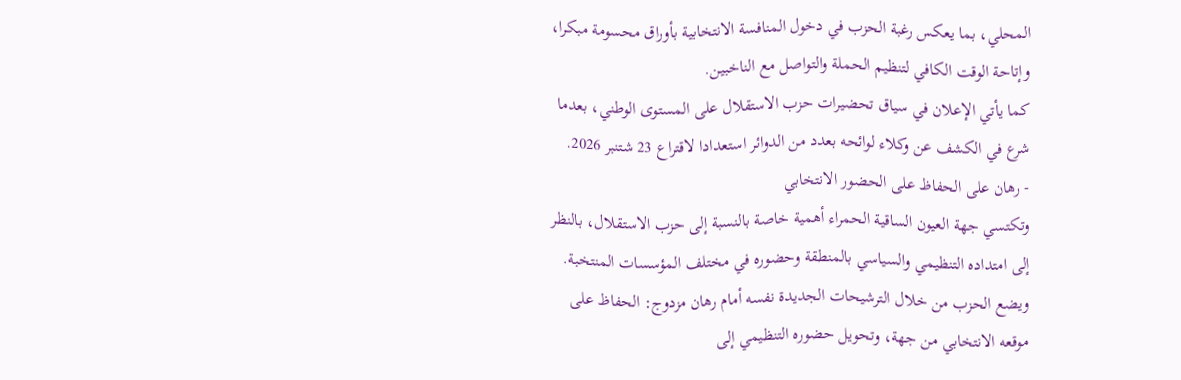المحلي، بما يعكس رغبة الحزب في دخول المنافسة الانتخابية بأوراق محسومة مبكرا، وإتاحة الوقت الكافي لتنظيم الحملة والتواصل مع الناخبين.
كما يأتي الإعلان في سياق تحضيرات حزب الاستقلال على المستوى الوطني، بعدما شرع في الكشف عن وكلاء لوائحه بعدد من الدوائر استعدادا لاقتراع 23 شتنبر 2026.
- رهان على الحفاظ على الحضور الانتخابي
وتكتسي جهة العيون الساقية الحمراء أهمية خاصة بالنسبة إلى حزب الاستقلال، بالنظر إلى امتداده التنظيمي والسياسي بالمنطقة وحضوره في مختلف المؤسسات المنتخبة.
ويضع الحزب من خلال الترشيحات الجديدة نفسه أمام رهان مزدوج: الحفاظ على موقعه الانتخابي من جهة، وتحويل حضوره التنظيمي إلى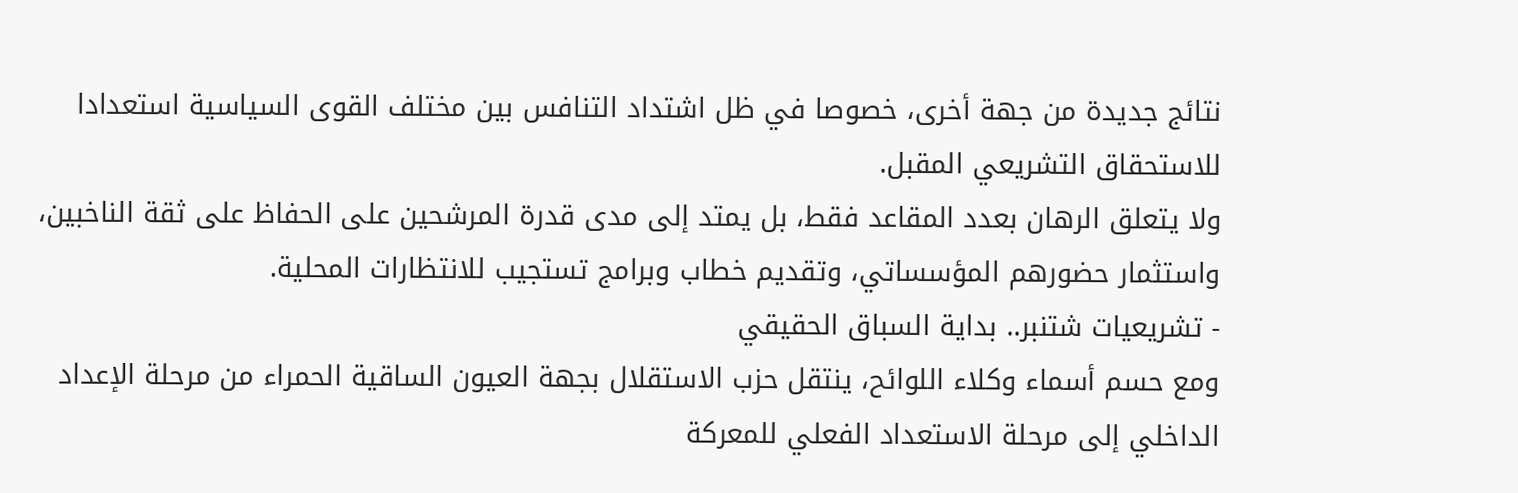نتائج جديدة من جهة أخرى، خصوصا في ظل اشتداد التنافس بين مختلف القوى السياسية استعدادا للاستحقاق التشريعي المقبل.
ولا يتعلق الرهان بعدد المقاعد فقط، بل يمتد إلى مدى قدرة المرشحين على الحفاظ على ثقة الناخبين، واستثمار حضورهم المؤسساتي، وتقديم خطاب وبرامج تستجيب للانتظارات المحلية.
- تشريعيات شتنبر.. بداية السباق الحقيقي
ومع حسم أسماء وكلاء اللوائح، ينتقل حزب الاستقلال بجهة العيون الساقية الحمراء من مرحلة الإعداد الداخلي إلى مرحلة الاستعداد الفعلي للمعركة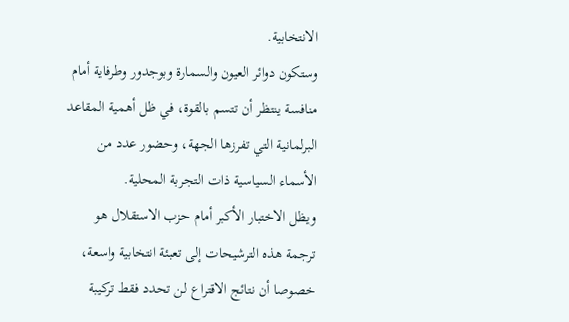الانتخابية.
وستكون دوائر العيون والسمارة وبوجدور وطرفاية أمام منافسة ينتظر أن تتسم بالقوة، في ظل أهمية المقاعد البرلمانية التي تفرزها الجهة، وحضور عدد من الأسماء السياسية ذات التجربة المحلية.
ويظل الاختبار الأكبر أمام حزب الاستقلال هو ترجمة هذه الترشيحات إلى تعبئة انتخابية واسعة، خصوصا أن نتائج الاقتراع لن تحدد فقط تركيبة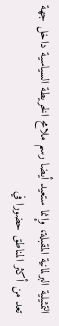التمثيلية البرلمانية المقبلة، وإنما ستعيد أيضا رسم ملامح الخريطة السياسية داخل جهة تعد من أكثر المناطق حضورا في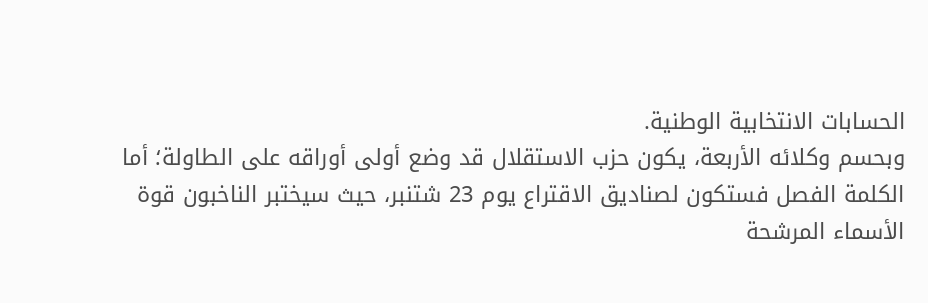الحسابات الانتخابية الوطنية.
وبحسم وكلائه الأربعة، يكون حزب الاستقلال قد وضع أولى أوراقه على الطاولة؛ أما الكلمة الفصل فستكون لصناديق الاقتراع يوم 23 شتنبر، حيث سيختبر الناخبون قوة الأسماء المرشحة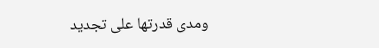ومدى قدرتها على تجديد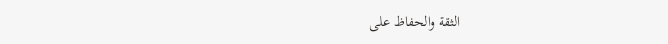الثقة والحفاظ على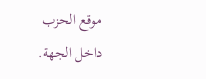موقع الحزب داخل الجهة.